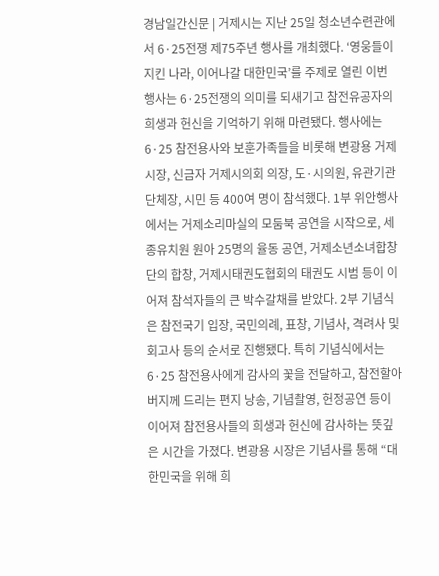경남일간신문 | 거제시는 지난 25일 청소년수련관에서 6·25전쟁 제75주년 행사를 개최했다. ‘영웅들이 지킨 나라, 이어나갈 대한민국’를 주제로 열린 이번 행사는 6·25전쟁의 의미를 되새기고 참전유공자의 희생과 헌신을 기억하기 위해 마련됐다. 행사에는 6·25 참전용사와 보훈가족들을 비롯해 변광용 거제시장, 신금자 거제시의회 의장, 도·시의원, 유관기관 단체장, 시민 등 400여 명이 참석했다. 1부 위안행사에서는 거제소리마실의 모둠북 공연을 시작으로, 세종유치원 원아 25명의 율동 공연, 거제소년소녀합창단의 합창, 거제시태권도협회의 태권도 시범 등이 이어져 참석자들의 큰 박수갈채를 받았다. 2부 기념식은 참전국기 입장, 국민의례, 표창, 기념사, 격려사 및 회고사 등의 순서로 진행됐다. 특히 기념식에서는 6·25 참전용사에게 감사의 꽃을 전달하고, 참전할아버지께 드리는 편지 낭송, 기념촬영, 헌정공연 등이 이어져 참전용사들의 희생과 헌신에 감사하는 뜻깊은 시간을 가졌다. 변광용 시장은 기념사를 통해 “대한민국을 위해 희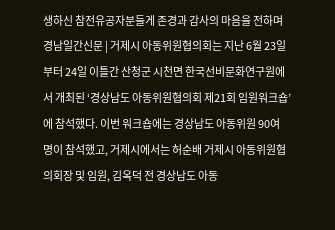생하신 참전유공자분들게 존경과 감사의 마음을 전하며
경남일간신문 | 거제시 아동위원협의회는 지난 6월 23일부터 24일 이틀간 산청군 시천면 한국선비문화연구원에서 개최된 ‘경상남도 아동위원협의회 제21회 임원워크숍’에 참석했다. 이번 워크숍에는 경상남도 아동위원 90여 명이 참석했고, 거제시에서는 허순배 거제시 아동위원협의회장 및 임원, 김옥덕 전 경상남도 아동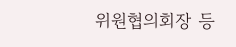위원협의회장 등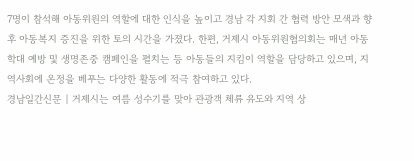7명이 참석해 아동위원의 역할에 대한 인식을 높이고 경남 각 지회 간 협력 방안 모색과 향후 아동복지 증진을 위한 토의 시간을 가졌다. 한편, 거제시 아동위원협의회는 매년 아동학대 예방 및 생명존중 캠페인을 펼치는 등 아동들의 지킴이 역할을 담당하고 있으며, 지역사회에 온정을 베푸는 다양한 활동에 적극 참여하고 있다.
경남일간신문 | 거제시는 여름 성수기를 맞아 관광객 체류 유도와 지역 상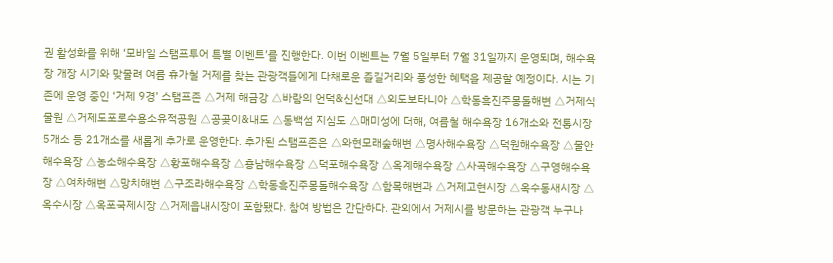권 활성화를 위해 ‘모바일 스탬프투어 특별 이벤트’를 진행한다. 이번 이벤트는 7월 5일부터 7월 31일까지 운영되며, 해수욕장 개장 시기와 맞물려 여름 휴가철 거제를 찾는 관광객들에게 다채로운 즐길거리와 풍성한 혜택을 제공할 예정이다. 시는 기존에 운영 중인 ‘거제 9경’ 스탬프존 △거제 해금강 △바람의 언덕&신선대 △외도보타니아 △학동흑진주몽돌해변 △거제식물원 △거제도포로수용소유적공원 △공곶이&내도 △동백섬 지심도 △매미성에 더해, 여름철 해수욕장 16개소와 전통시장 5개소 등 21개소를 새롭게 추가로 운영한다. 추가된 스탬프존은 △와현모래숲해변 △명사해수욕장 △덕원해수욕장 △물안해수욕장 △농소해수욕장 △황포해수욕장 △흥남해수욕장 △덕포해수욕장 △옥계해수욕장 △사곡해수욕장 △구영해수욕장 △여차해변 △망치해변 △구조라해수욕장 △학동흑진주몽돌해수욕장 △함목해변과 △거제고현시장 △옥수동새시장 △옥수시장 △옥포국제시장 △거제읍내시장이 포함됐다. 참여 방법은 간단하다. 관외에서 거제시를 방문하는 관광객 누구나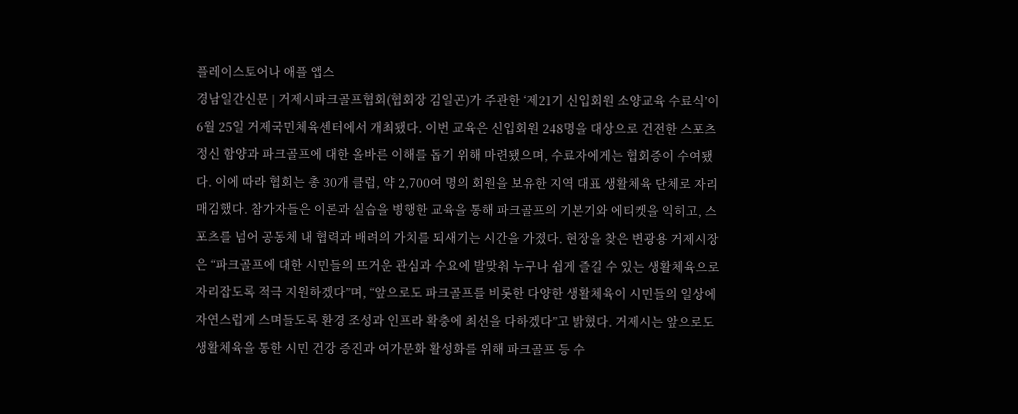플레이스토어나 애플 앱스
경남일간신문 | 거제시파크골프협회(협회장 김일곤)가 주관한 ‘제21기 신입회원 소양교육 수료식’이 6월 25일 거제국민체육센터에서 개최됐다. 이번 교육은 신입회원 248명을 대상으로 건전한 스포츠 정신 함양과 파크골프에 대한 올바른 이해를 돕기 위해 마련됐으며, 수료자에게는 협회증이 수여됐다. 이에 따라 협회는 총 30개 클럽, 약 2,700여 명의 회원을 보유한 지역 대표 생활체육 단체로 자리매김했다. 참가자들은 이론과 실습을 병행한 교육을 통해 파크골프의 기본기와 에티켓을 익히고, 스포츠를 넘어 공동체 내 협력과 배려의 가치를 되새기는 시간을 가졌다. 현장을 찾은 변광용 거제시장은 “파크골프에 대한 시민들의 뜨거운 관심과 수요에 발맞춰 누구나 쉽게 즐길 수 있는 생활체육으로 자리잡도록 적극 지원하겠다”며, “앞으로도 파크골프를 비롯한 다양한 생활체육이 시민들의 일상에 자연스럽게 스며들도록 환경 조성과 인프라 확충에 최선을 다하겠다”고 밝혔다. 거제시는 앞으로도 생활체육을 통한 시민 건강 증진과 여가문화 활성화를 위해 파크골프 등 수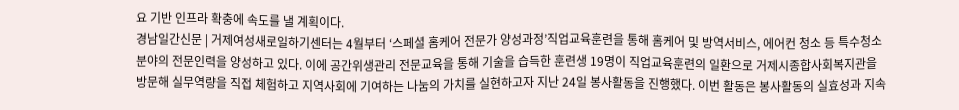요 기반 인프라 확충에 속도를 낼 계획이다.
경남일간신문 | 거제여성새로일하기센터는 4월부터 ‘스페셜 홈케어 전문가 양성과정’직업교육훈련을 통해 홈케어 및 방역서비스, 에어컨 청소 등 특수청소 분야의 전문인력을 양성하고 있다. 이에 공간위생관리 전문교육을 통해 기술을 습득한 훈련생 19명이 직업교육훈련의 일환으로 거제시종합사회복지관을 방문해 실무역량을 직접 체험하고 지역사회에 기여하는 나눔의 가치를 실현하고자 지난 24일 봉사활동을 진행했다. 이번 활동은 봉사활동의 실효성과 지속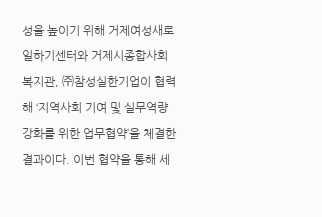성을 높이기 위해 거제여성새로일하기센터와 거제시종합사회복지관, ㈜참성실한기업이 협력해 ‘지역사회 기여 및 실무역량 강화를 위한 업무협약’을 체결한 결과이다. 이번 협약을 통해 세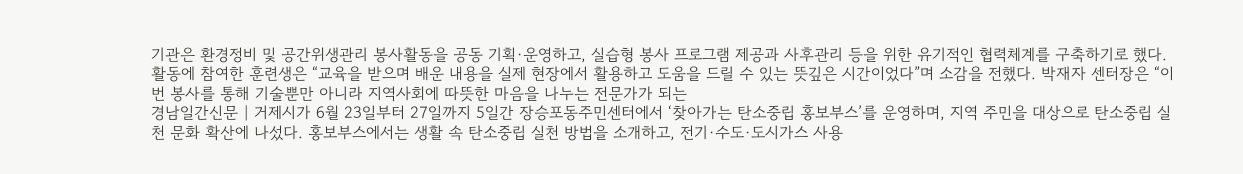기관은 환경정비 및 공간위생관리 봉사활동을 공동 기획·운영하고, 실습형 봉사 프로그램 제공과 사후관리 등을 위한 유기적인 협력체계를 구축하기로 했다. 활동에 참여한 훈련생은 “교육을 받으며 배운 내용을 실제 현장에서 활용하고 도움을 드릴 수 있는 뜻깊은 시간이었다”며 소감을 전했다. 박재자 센터장은 “이번 봉사를 통해 기술뿐만 아니라 지역사회에 따뜻한 마음을 나누는 전문가가 되는
경남일간신문 | 거제시가 6월 23일부터 27일까지 5일간 장승포동주민센터에서 ‘찾아가는 탄소중립 홍보부스’를 운영하며, 지역 주민을 대상으로 탄소중립 실천 문화 확산에 나섰다. 홍보부스에서는 생활 속 탄소중립 실천 방법을 소개하고, 전기·수도·도시가스 사용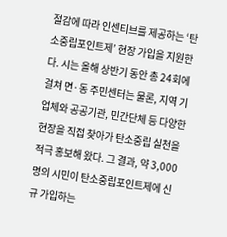절감에 따라 인센티브를 제공하는 ‘탄소중립포인트제’ 현장 가입을 지원한다. 시는 올해 상반기 동안 총 24회에 걸쳐 면·동 주민센터는 물론, 지역 기업체와 공공기관, 민간단체 등 다양한 현장을 직접 찾아가 탄소중립 실천을 적극 홍보해 왔다. 그 결과, 약 3,000명의 시민이 탄소중립포인트제에 신규 가입하는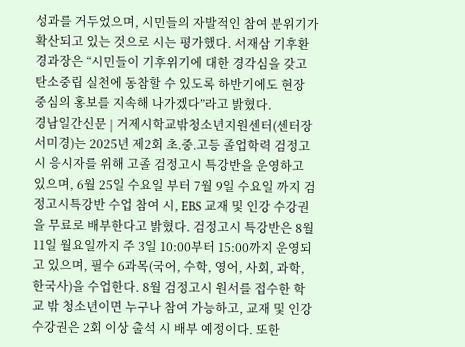성과를 거두었으며, 시민들의 자발적인 참여 분위기가 확산되고 있는 것으로 시는 평가했다. 서재삼 기후환경과장은 “시민들이 기후위기에 대한 경각심을 갖고 탄소중립 실천에 동참할 수 있도록 하반기에도 현장 중심의 홍보를 지속해 나가겠다”라고 밝혔다.
경남일간신문 | 거제시학교밖청소년지원센터(센터장 서미경)는 2025년 제2회 초․중․고등 졸업학력 검정고시 응시자를 위해 고졸 검정고시 특강반을 운영하고 있으며, 6월 25일 수요일 부터 7월 9일 수요일 까지 검정고시특강반 수업 참여 시, EBS 교재 및 인강 수강권을 무료로 배부한다고 밝혔다. 검정고시 특강반은 8월 11일 월요일까지 주 3일 10:00부터 15:00까지 운영되고 있으며, 필수 6과목(국어, 수학, 영어, 사회, 과학, 한국사)을 수업한다. 8월 검정고시 원서를 접수한 학교 밖 청소년이면 누구나 참여 가능하고, 교재 및 인강 수강권은 2회 이상 출석 시 배부 예정이다. 또한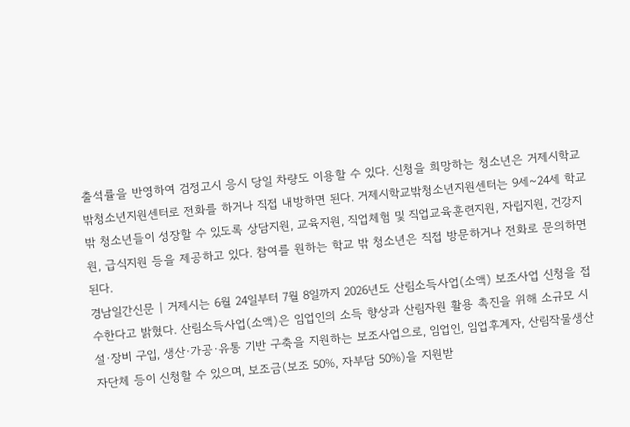출석률을 반영하여 검정고시 응시 당일 차량도 이용할 수 있다. 신청을 희망하는 청소년은 거제시학교밖청소년지원센터로 전화를 하거나 직접 내방하면 된다. 거제시학교밖청소년지원센터는 9세~24세 학교 밖 청소년들이 성장할 수 있도록 상담지원, 교육지원, 직업체험 및 직업교육훈련지원, 자립지원, 건강지원, 급식지원 등을 제공하고 있다. 참여를 원하는 학교 밖 청소년은 직접 방문하거나 전화로 문의하면 된다.
경남일간신문 | 거제시는 6월 24일부터 7월 8일까지 2026년도 산림소득사업(소액) 보조사업 신청을 접수한다고 밝혔다. 산림소득사업(소액)은 임업인의 소득 향상과 산림자원 활용 촉진을 위해 소규모 시설·장비 구입, 생산·가공·유통 기반 구축을 지원하는 보조사업으로, 임업인, 임업후계자, 산림작물생산자단체 등이 신청할 수 있으며, 보조금(보조 50%, 자부담 50%)을 지원받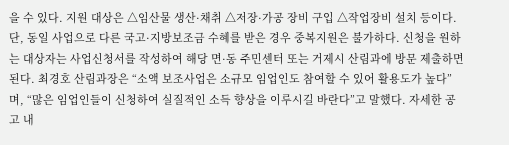을 수 있다. 지원 대상은 △임산물 생산·채취 △저장·가공 장비 구입 △작업장비 설치 등이다. 단, 동일 사업으로 다른 국고·지방보조금 수혜를 받은 경우 중복지원은 불가하다. 신청을 원하는 대상자는 사업신청서를 작성하여 해당 면·동 주민센터 또는 거제시 산림과에 방문 제출하면 된다. 최경호 산림과장은 “소액 보조사업은 소규모 임업인도 참여할 수 있어 활용도가 높다”며, “많은 임업인들이 신청하여 실질적인 소득 향상을 이루시길 바란다”고 말했다. 자세한 공고 내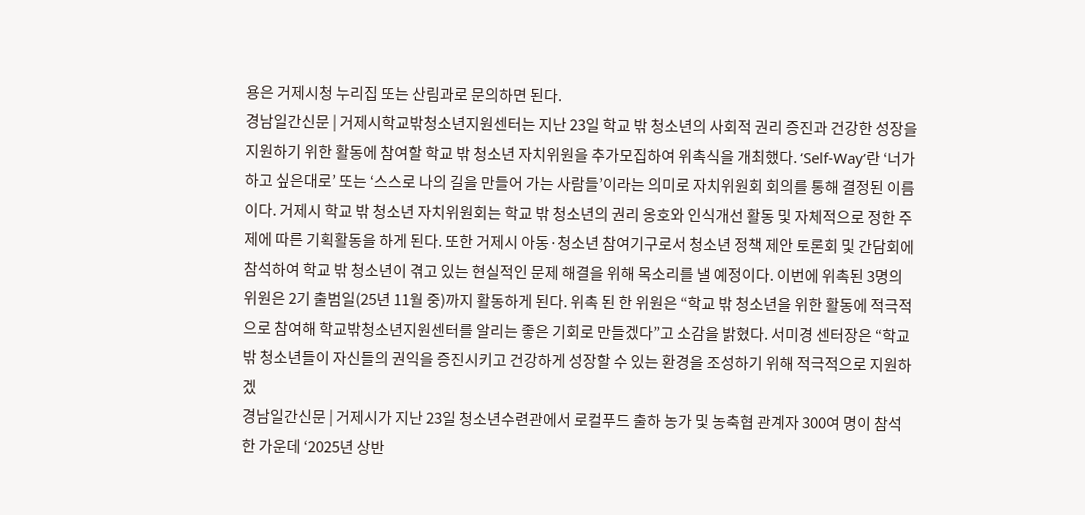용은 거제시청 누리집 또는 산림과로 문의하면 된다.
경남일간신문 | 거제시학교밖청소년지원센터는 지난 23일 학교 밖 청소년의 사회적 권리 증진과 건강한 성장을 지원하기 위한 활동에 참여할 학교 밖 청소년 자치위원을 추가모집하여 위촉식을 개최했다. ‘Self-Way’란 ‘너가 하고 싶은대로’ 또는 ‘스스로 나의 길을 만들어 가는 사람들’이라는 의미로 자치위원회 회의를 통해 결정된 이름이다. 거제시 학교 밖 청소년 자치위원회는 학교 밖 청소년의 권리 옹호와 인식개선 활동 및 자체적으로 정한 주제에 따른 기획활동을 하게 된다. 또한 거제시 아동·청소년 참여기구로서 청소년 정책 제안 토론회 및 간담회에 참석하여 학교 밖 청소년이 겪고 있는 현실적인 문제 해결을 위해 목소리를 낼 예정이다. 이번에 위촉된 3명의 위원은 2기 출범일(25년 11월 중)까지 활동하게 된다. 위촉 된 한 위원은 “학교 밖 청소년을 위한 활동에 적극적으로 참여해 학교밖청소년지원센터를 알리는 좋은 기회로 만들겠다”고 소감을 밝혔다. 서미경 센터장은 “학교 밖 청소년들이 자신들의 권익을 증진시키고 건강하게 성장할 수 있는 환경을 조성하기 위해 적극적으로 지원하겠
경남일간신문 | 거제시가 지난 23일 청소년수련관에서 로컬푸드 출하 농가 및 농축협 관계자 300여 명이 참석한 가운데 ‘2025년 상반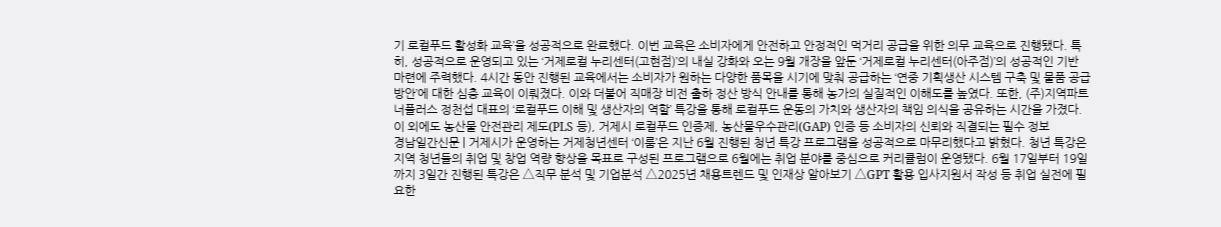기 로컬푸드 활성화 교육’을 성공적으로 완료했다. 이번 교육은 소비자에게 안전하고 안정적인 먹거리 공급을 위한 의무 교육으로 진행됐다. 특히, 성공적으로 운영되고 있는 ‘거제로컬 누리센터(고현점)’의 내실 강화와 오는 9월 개장을 앞둔 ‘거제로컬 누리센터(아주점)’의 성공적인 기반 마련에 주력했다. 4시간 동안 진행된 교육에서는 소비자가 원하는 다양한 품목을 시기에 맞춰 공급하는 ‘연중 기획생산 시스템 구축 및 물품 공급 방안’에 대한 심층 교육이 이뤄졌다. 이와 더불어 직매장 비전 출하 정산 방식 안내를 통해 농가의 실질적인 이해도를 높였다. 또한, (주)지역파트너플러스 정천섭 대표의 ‘로컬푸드 이해 및 생산자의 역할’ 특강을 통해 로컬푸드 운동의 가치와 생산자의 책임 의식을 공유하는 시간을 가졌다. 이 외에도 농산물 안전관리 제도(PLS 등), 거제시 로컬푸드 인증제, 농산물우수관리(GAP) 인증 등 소비자의 신뢰와 직결되는 필수 정보
경남일간신문 | 거제시가 운영하는 거제청년센터 ‘이룸’은 지난 6월 진행된 청년 특강 프로그램을 성공적으로 마무리했다고 밝혔다. 청년 특강은 지역 청년들의 취업 및 창업 역량 향상을 목표로 구성된 프로그램으로 6월에는 취업 분야를 중심으로 커리큘럼이 운영됐다. 6월 17일부터 19일까지 3일간 진행된 특강은 △직무 분석 및 기업분석 △2025년 채용트렌드 및 인재상 알아보기 △GPT 활용 입사지원서 작성 등 취업 실전에 필요한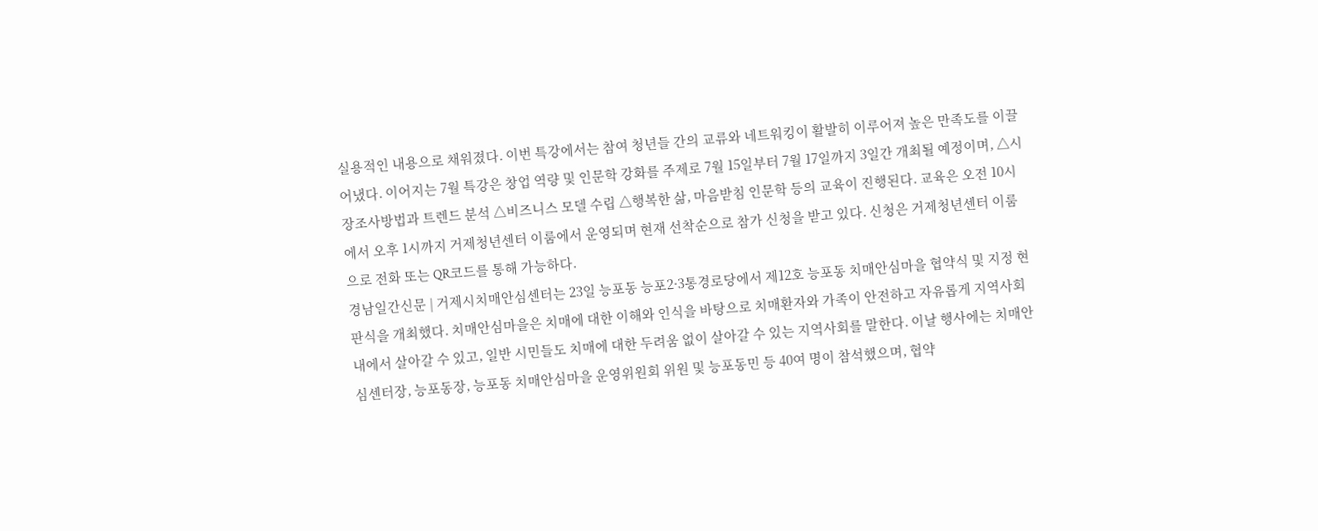실용적인 내용으로 채워졌다. 이번 특강에서는 참여 청년들 간의 교류와 네트워킹이 활발히 이루어져 높은 만족도를 이끌어냈다. 이어지는 7월 특강은 창업 역량 및 인문학 강화를 주제로 7월 15일부터 7월 17일까지 3일간 개최될 예정이며, △시장조사방법과 트렌드 분석 △비즈니스 모델 수립 △행복한 삶, 마음받침 인문학 등의 교육이 진행된다. 교육은 오전 10시에서 오후 1시까지 거제청년센터 이룸에서 운영되며 현재 선착순으로 참가 신청을 받고 있다. 신청은 거제청년센터 이룸으로 전화 또는 QR코드를 통해 가능하다.
경남일간신문 | 거제시치매안심센터는 23일 능포동 능포2·3통경로당에서 제12호 능포동 치매안심마을 협약식 및 지정 현판식을 개최했다. 치매안심마을은 치매에 대한 이해와 인식을 바탕으로 치매환자와 가족이 안전하고 자유롭게 지역사회 내에서 살아갈 수 있고, 일반 시민들도 치매에 대한 두려움 없이 살아갈 수 있는 지역사회를 말한다. 이날 행사에는 치매안심센터장, 능포동장, 능포동 치매안심마을 운영위원회 위원 및 능포동민 등 40여 명이 참석했으며, 협약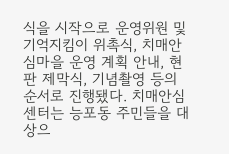식을 시작으로 운영위원 및 기억지킴이 위촉식, 치매안심마을 운영 계획 안내, 현판 제막식, 기념촬영 등의 순서로 진행됐다. 치매안심센터는 능포동 주민들을 대상으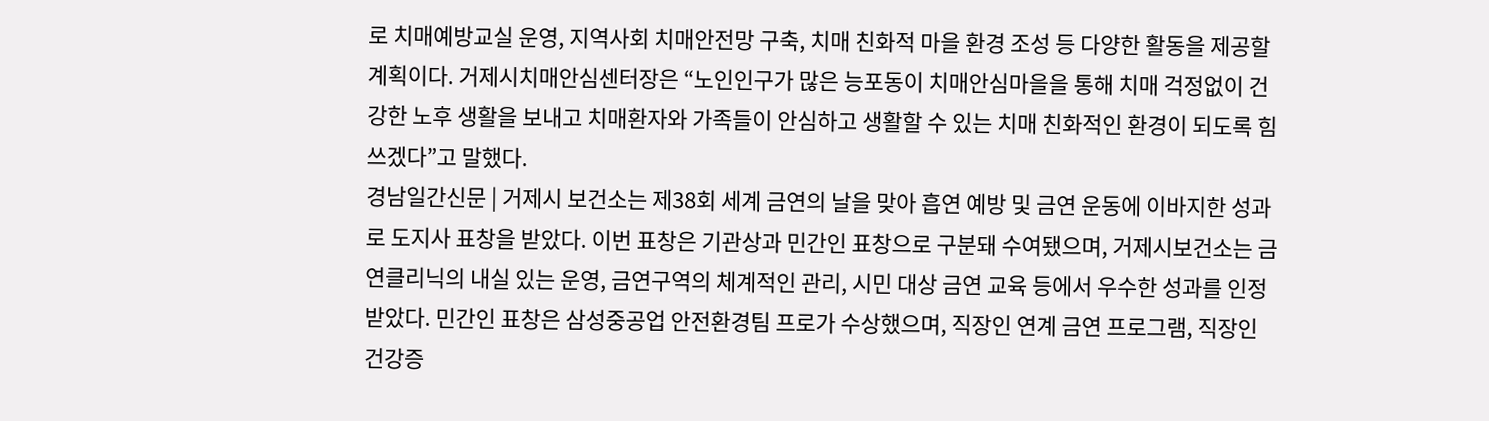로 치매예방교실 운영, 지역사회 치매안전망 구축, 치매 친화적 마을 환경 조성 등 다양한 활동을 제공할 계획이다. 거제시치매안심센터장은 “노인인구가 많은 능포동이 치매안심마을을 통해 치매 걱정없이 건강한 노후 생활을 보내고 치매환자와 가족들이 안심하고 생활할 수 있는 치매 친화적인 환경이 되도록 힘쓰겠다”고 말했다.
경남일간신문 | 거제시 보건소는 제38회 세계 금연의 날을 맞아 흡연 예방 및 금연 운동에 이바지한 성과로 도지사 표창을 받았다. 이번 표창은 기관상과 민간인 표창으로 구분돼 수여됐으며, 거제시보건소는 금연클리닉의 내실 있는 운영, 금연구역의 체계적인 관리, 시민 대상 금연 교육 등에서 우수한 성과를 인정받았다. 민간인 표창은 삼성중공업 안전환경팀 프로가 수상했으며, 직장인 연계 금연 프로그램, 직장인 건강증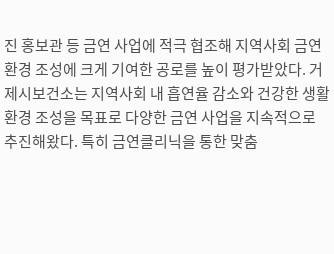진 홍보관 등 금연 사업에 적극 협조해 지역사회 금연 환경 조성에 크게 기여한 공로를 높이 평가받았다. 거제시보건소는 지역사회 내 흡연율 감소와 건강한 생활환경 조성을 목표로 다양한 금연 사업을 지속적으로 추진해왔다. 특히 금연클리닉을 통한 맞춤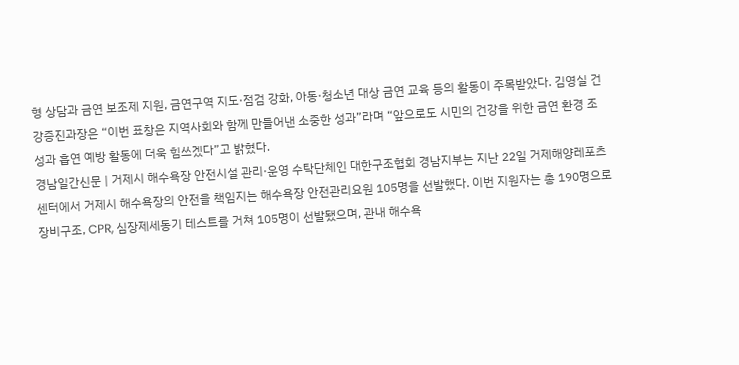형 상담과 금연 보조제 지원, 금연구역 지도·점검 강화, 아동·청소년 대상 금연 교육 등의 활동이 주목받았다. 김영실 건강증진과장은 “이번 표창은 지역사회와 함께 만들어낸 소중한 성과”라며 “앞으로도 시민의 건강을 위한 금연 환경 조성과 흡연 예방 활동에 더욱 힘쓰겠다”고 밝혔다.
경남일간신문 | 거제시 해수욕장 안전시설 관리·운영 수탁단체인 대한구조협회 경남지부는 지난 22일 거제해양레포츠센터에서 거제시 해수욕장의 안전을 책임지는 해수욕장 안전관리요원 105명을 선발했다. 이번 지원자는 총 190명으로 장비구조, CPR, 심장제세동기 테스트를 거쳐 105명이 선발됐으며, 관내 해수욕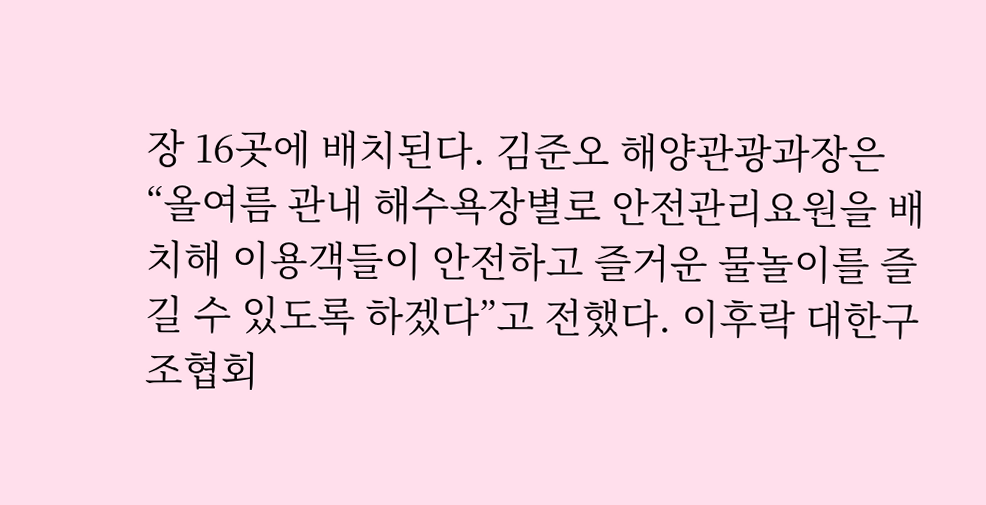장 16곳에 배치된다. 김준오 해양관광과장은 “올여름 관내 해수욕장별로 안전관리요원을 배치해 이용객들이 안전하고 즐거운 물놀이를 즐길 수 있도록 하겠다”고 전했다. 이후락 대한구조협회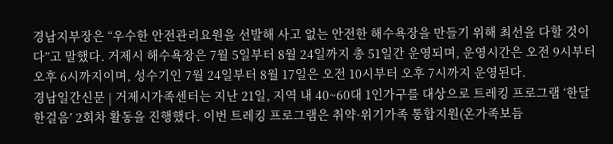경남지부장은 “우수한 안전관리요원을 선발해 사고 없는 안전한 해수욕장을 만들기 위해 최선을 다할 것이다”고 말했다. 거제시 해수욕장은 7월 5일부터 8월 24일까지 총 51일간 운영되며, 운영시간은 오전 9시부터 오후 6시까지이며, 성수기인 7월 24일부터 8월 17일은 오전 10시부터 오후 7시까지 운영된다.
경남일간신문 | 거제시가족센터는 지난 21일, 지역 내 40~60대 1인가구를 대상으로 트레킹 프로그램 ‘한달 한걸음’ 2회차 활동을 진행했다. 이번 트레킹 프로그램은 취약·위기가족 통합지원(온가족보듬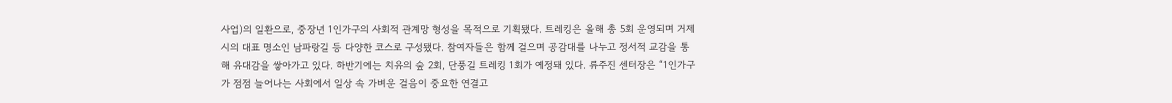사업)의 일환으로, 중장년 1인가구의 사회적 관계망 형성을 목적으로 기획됐다. 트레킹은 올해 총 5회 운영되며 거제시의 대표 명소인 남파랑길 등 다양한 코스로 구성됐다. 참여자들은 함께 걸으며 공감대를 나누고 정서적 교감을 통해 유대감을 쌓아가고 있다. 하반기에는 치유의 숲 2회, 단풍길 트레킹 1회가 예정돼 있다. 류주진 센터장은 “1인가구가 점점 늘어나는 사회에서 일상 속 가벼운 걸음이 중요한 연결고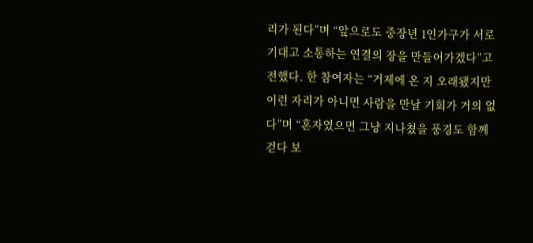리가 된다”며 “앞으로도 중장년 1인가구가 서로 기대고 소통하는 연결의 장을 만들어가겠다”고 전했다. 한 참여자는 “거제에 온 지 오래됐지만 이런 자리가 아니면 사람을 만날 기회가 거의 없다”며 “혼자였으면 그냥 지나쳤을 풍경도 함께 걷다 보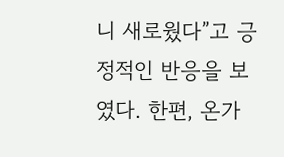니 새로웠다”고 긍정적인 반응을 보였다. 한편, 온가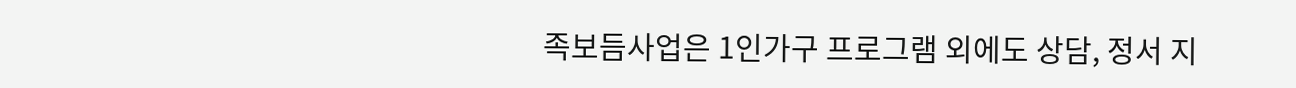족보듬사업은 1인가구 프로그램 외에도 상담, 정서 지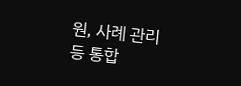원, 사례 관리 등 통합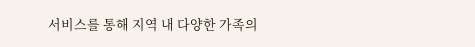서비스를 통해 지역 내 다양한 가족의